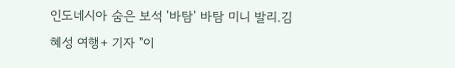인도네시아 숨은 보석 '바탐' 바탐 미니 발리.김혜성 여행+ 기자 "이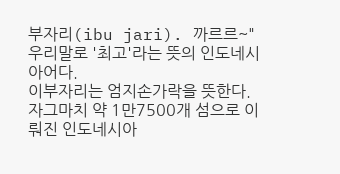부자리(ibu jari). 까르르~" 우리말로 '최고'라는 뜻의 인도네시아어다.
이부자리는 엄지손가락을 뜻한다. 자그마치 약 1만7500개 섬으로 이뤄진 인도네시아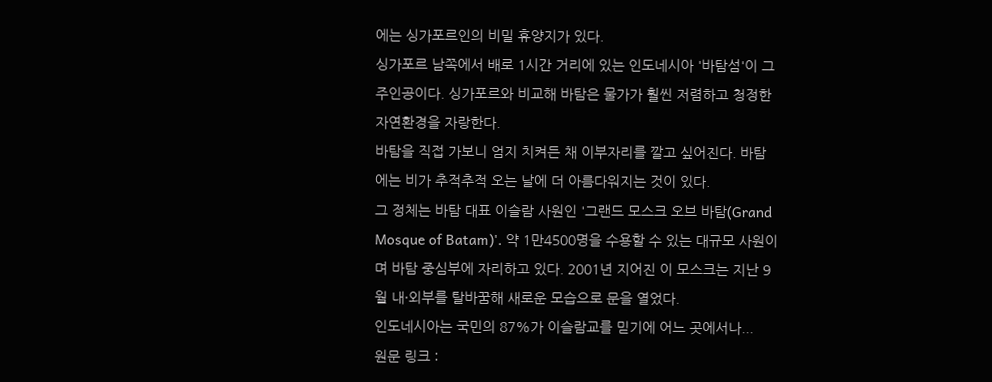에는 싱가포르인의 비밀 휴양지가 있다.
싱가포르 남쪽에서 배로 1시간 거리에 있는 인도네시아 '바탐섬'이 그 주인공이다. 싱가포르와 비교해 바탐은 물가가 훨씬 저렴하고 청정한 자연환경을 자랑한다.
바탐을 직접 가보니 엄지 치켜든 채 이부자리를 깔고 싶어진다. 바탐에는 비가 추적추적 오는 날에 더 아름다워지는 것이 있다.
그 정체는 바탐 대표 이슬람 사원인 '그랜드 모스크 오브 바탐(Grand Mosque of Batam)'. 약 1만4500명을 수용할 수 있는 대규모 사원이며 바탐 중심부에 자리하고 있다. 2001년 지어진 이 모스크는 지난 9월 내·외부를 탈바꿈해 새로운 모습으로 문을 열었다.
인도네시아는 국민의 87%가 이슬람교를 믿기에 어느 곳에서나...
원문 링크 :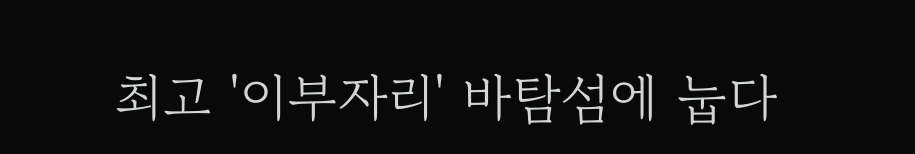최고 '이부자리' 바탐섬에 눕다